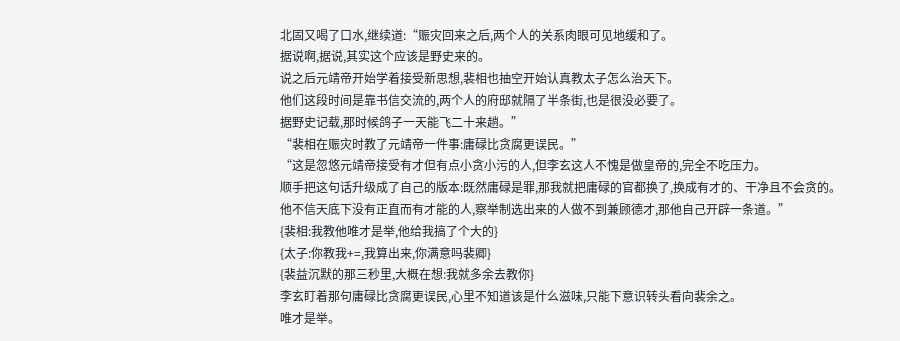北固又喝了口水,继续道:“赈灾回来之后,两个人的关系肉眼可见地缓和了。
据说啊,据说,其实这个应该是野史来的。
说之后元靖帝开始学着接受新思想,裴相也抽空开始认真教太子怎么治天下。
他们这段时间是靠书信交流的,两个人的府邸就隔了半条街,也是很没必要了。
据野史记载,那时候鸽子一天能飞二十来趟。”
“裴相在赈灾时教了元靖帝一件事:庸碌比贪腐更误民。”
“这是忽悠元靖帝接受有才但有点小贪小污的人,但李玄这人不愧是做皇帝的,完全不吃压力。
顺手把这句话升级成了自己的版本:既然庸碌是罪,那我就把庸碌的官都换了,换成有才的、干净且不会贪的。
他不信天底下没有正直而有才能的人,察举制选出来的人做不到兼顾德才,那他自己开辟一条道。”
{裴相:我教他唯才是举,他给我搞了个大的}
{太子:你教我+=,我算出来,你满意吗裴卿}
{裴益沉默的那三秒里,大概在想:我就多余去教你}
李玄盯着那句庸碌比贪腐更误民,心里不知道该是什么滋味,只能下意识转头看向裴余之。
唯才是举。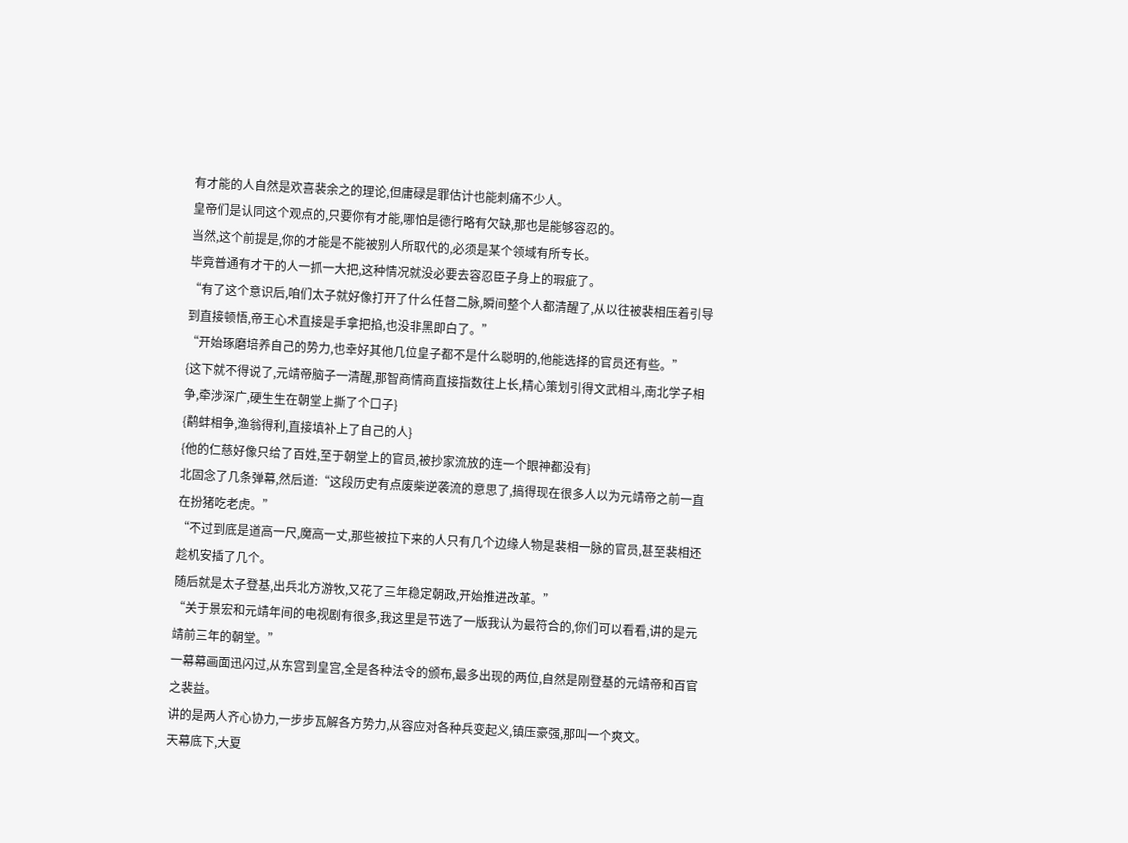有才能的人自然是欢喜裴余之的理论,但庸碌是罪估计也能刺痛不少人。
皇帝们是认同这个观点的,只要你有才能,哪怕是德行略有欠缺,那也是能够容忍的。
当然,这个前提是,你的才能是不能被别人所取代的,必须是某个领域有所专长。
毕竟普通有才干的人一抓一大把,这种情况就没必要去容忍臣子身上的瑕疵了。
“有了这个意识后,咱们太子就好像打开了什么任督二脉,瞬间整个人都清醒了,从以往被裴相压着引导到直接顿悟,帝王心术直接是手拿把掐,也没非黑即白了。”
“开始琢磨培养自己的势力,也幸好其他几位皇子都不是什么聪明的,他能选择的官员还有些。”
{这下就不得说了,元靖帝脑子一清醒,那智商情商直接指数往上长,精心策划引得文武相斗,南北学子相争,牵涉深广,硬生生在朝堂上撕了个口子}
{鹬蚌相争,渔翁得利,直接填补上了自己的人}
{他的仁慈好像只给了百姓,至于朝堂上的官员,被抄家流放的连一个眼神都没有}
北固念了几条弹幕,然后道:“这段历史有点废柴逆袭流的意思了,搞得现在很多人以为元靖帝之前一直在扮猪吃老虎。”
“不过到底是道高一尺,魔高一丈,那些被拉下来的人只有几个边缘人物是裴相一脉的官员,甚至裴相还趁机安插了几个。
随后就是太子登基,出兵北方游牧,又花了三年稳定朝政,开始推进改革。”
“关于景宏和元靖年间的电视剧有很多,我这里是节选了一版我认为最符合的,你们可以看看,讲的是元靖前三年的朝堂。”
一幕幕画面迅闪过,从东宫到皇宫,全是各种法令的颁布,最多出现的两位,自然是刚登基的元靖帝和百官之裴益。
讲的是两人齐心协力,一步步瓦解各方势力,从容应对各种兵变起义,镇压豪强,那叫一个爽文。
天幕底下,大夏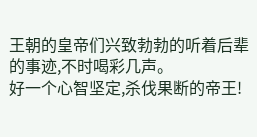王朝的皇帝们兴致勃勃的听着后辈的事迹,不时喝彩几声。
好一个心智坚定,杀伐果断的帝王!